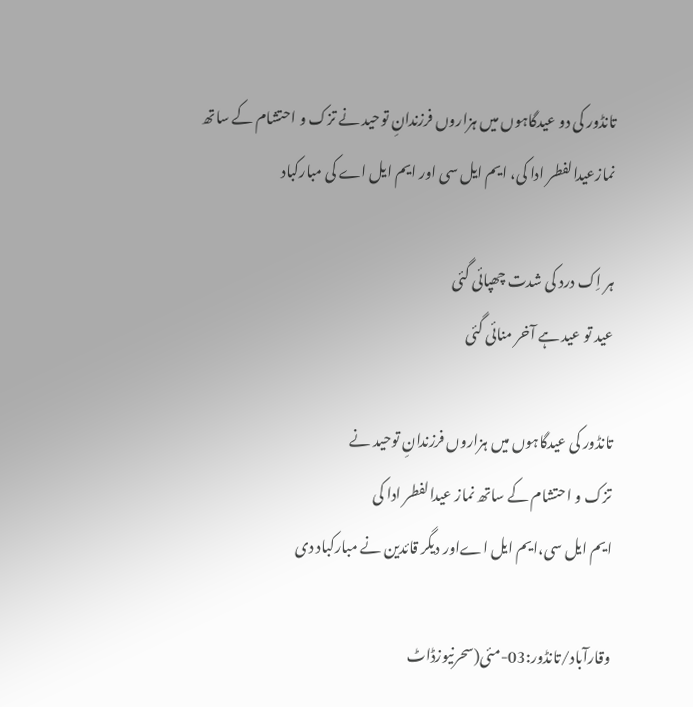تانڈور کی دو عیدگاہوں میں ہزاروں فرزندانِ توحید نے تزک و احتشام کے ساتھ نمازعیدالفطر ادا کی، ایم ایل سی اور ایم ایل اے کی مبارکباد

ہر اِک درد کی شدت چھپائی گئی
عید تو عید ہے آخر منائی گئی

تانڈور کی عیدگاہوں میں ہزاروں فرزندانِ توحید نے
تزک و احتشام کے ساتھ نماز عیدالفطر ادا کی
ایم ایل سی،ایم ایل اےاور دیگر قائدین نے مبارکباد دی

وقارآباد/تانڈور:03-مئی(سحرنیوزڈاٹ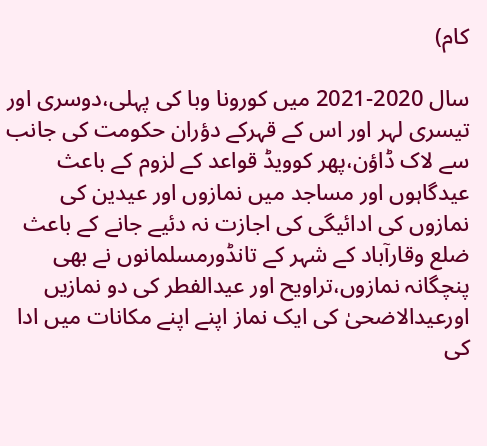کام)

سال 2020-2021 میں کورونا وبا کی پہلی،دوسری اور تیسری لہر اور اس کے قہرکے دؤران حکومت کی جانب سے لاک ڈاؤن،پھر کوویڈ قواعد کے لزوم کے باعث عیدگاہوں اور مساجد میں نمازوں اور عیدین کی نمازوں کی ادائیگی کی اجازت نہ دئیے جانے کے باعث ضلع وقارآباد کے شہر کے تانڈورمسلمانوں نے بھی پنچگانہ نمازوں،تراویح اور عیدالفطر کی دو نمازیں اورعیدالاضحیٰ کی ایک نماز اپنے اپنے مکانات میں ادا کی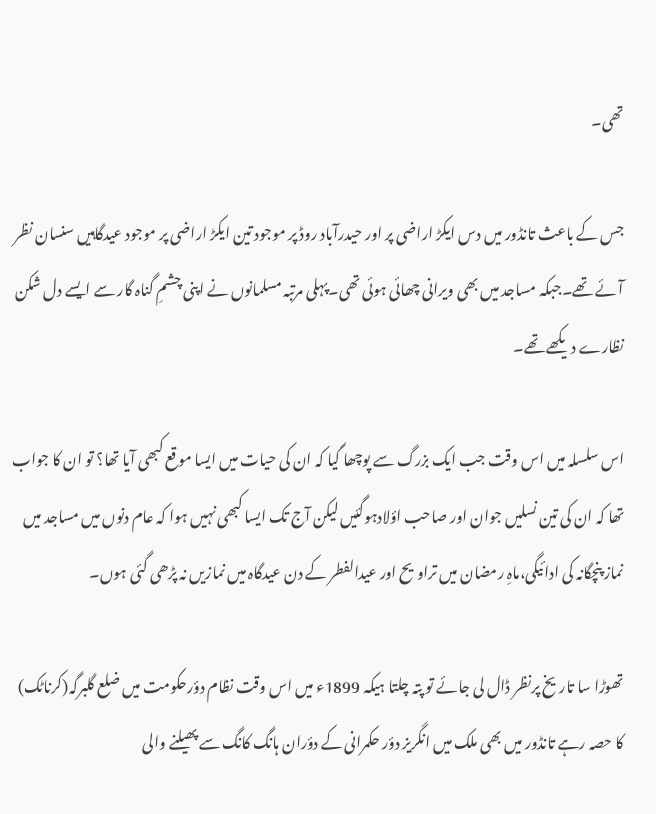تھی۔

جس کے باعث تانڈور میں دس ایکڑ اراضی پر اور حیدرآباد روڈ پر موجود تین ایکڑ اراضی پر موجود عیدگاہیں سنسان نظر آئے تھے۔جبکہ مساجد میں بھی ویرانی چھائی ہوئی تھی۔پہلی مرتبہ مسلمانوں نے اپنی چشمِ گناہ گار سے ایسے دل شکن نظارے دیکھے تھے۔

اس سلسلہ میں اس وقت جب ایک بزرگ سے پوچھا گیا کہ ان کی حیات میں ایسا موقع کبھی آیا تھا؟ تو ان کا جواب تھا کہ ان کی تین نسلیں جوان اور صاحب اؤلادہوگئیں لیکن آج تک ایسا کبھی نہیں ہوا کہ عام دنوں میں مساجد میں نماز پنچگانہ کی ادائیگی،ماہِ رمضان میں تراویح اور عیدالفطر کے دن عیدگاہ میں نمازیں نہ پڑھی گئی ہوں۔

تھوڑا سا تاریخ پرنظر ڈال لی جائے تو پتہ چلتا ہیکہ 1899ء میں اس وقت نظام دؤرحکومت میں ضلع گلبرگہ(کرناٹک) کا حصہ رہے تانڈور میں بھی ملک میں انگریز دؤر حکمرانی کے دؤران ہانگ کانگ سے پھیلنے والی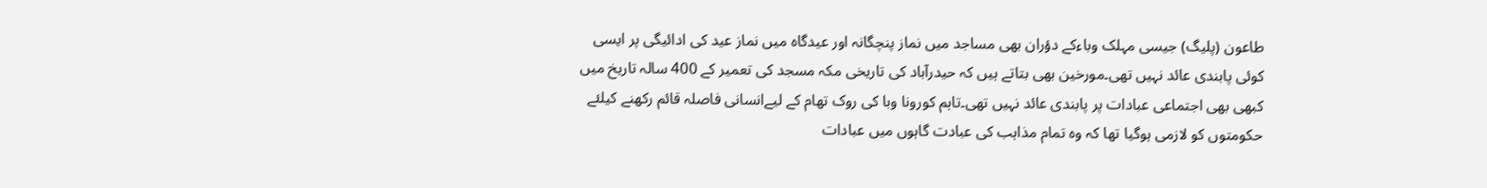طاعون (پلیگ) جیسی مہلک وباءکے دؤران بھی مساجد میں نماز پنچگانہ اور عیدگاہ میں نماز عید کی ادائیگی پر ایسی کوئی پابندی عائد نہیں تھی۔مورخین بھی بتاتے ہیں کہ حیدرآباد کی تاریخی مکہ مسجد کی تعمیر کے 400 سالہ تاریخ میں کبھی بھی اجتماعی عبادات پر پابندی عائد نہیں تھی۔تاہم کورونا وبا کی روک تھام کے لیےانسانی فاصلہ قائم رکھنے کیلئے حکومتوں کو لازمی ہوگیا تھا کہ وہ تمام مذاہب کی عبادت گاہوں میں عبادات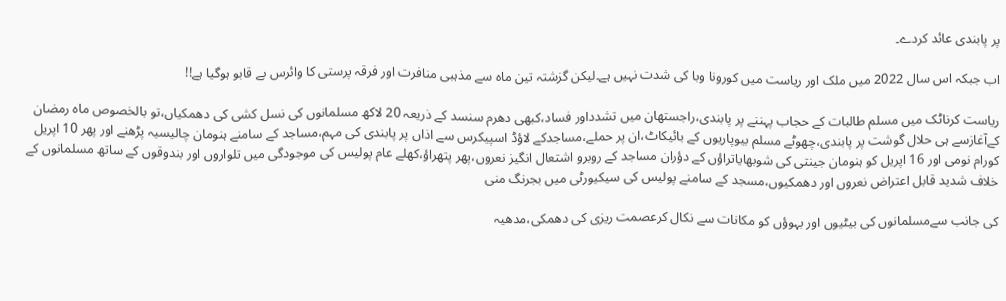پر پابندی عائد کردے۔

اب جبکہ اس سال 2022 میں ملک اور ریاست میں کورونا وبا کی شدت نہیں ہے۔لیکن گزشتہ تین ماہ سے مذہبی منافرت اور فرقہ پرستی کا وائرس بے قابو ہوگیا ہے!!

ریاست کرناٹک میں مسلم طالبات کے حجاب پہننے پر پابندی،راجستھان میں تشدداور فساد،کبھی دھرم سنسد کے ذریعہ 20 لاکھ مسلمانوں کی نسل کشی کی دھمکیاں،تو بالخصوص ماہ رمضان کےآغازسے ہی حلال گوشت پر پابندی،چھوٹے مسلم بیوپاریوں کے بائیکاٹ،ان پر حملے،مساجدکے لاؤڈ اسپیکرس سے اذاں پر پابندی کی مہم،مساجد کے سامنے ہنومان چالیسیہ پڑھنے اور پھر 10 اپریل کورام نومی اور 16 اپریل کو ہنومان جینتی کی شوبھایاتراؤں کے دؤران مساجد کے روبرو اشتعال انگیز نعروں،پھر پتھراؤ،کھلے عام پولیس کی موجودگی میں تلواروں اور بندوقوں کے ساتھ مسلمانوں کے خلاف شدید قابل اعتراض نعروں اور دھمکیوں،مسجد کے سامنے پولیس کی سیکیورٹی میں بجرنگ منی

کی جانب سےمسلمانوں کی بیٹیوں اور بہوؤں کو مکانات سے نکال کرعصمت ریزی کی دھمکی،مدھیہ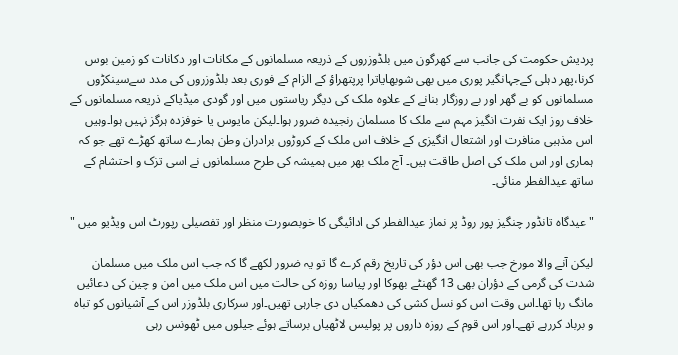پردیش حکومت کی جانب سے کھرگون میں بلڈوزروں کے ذریعہ مسلمانوں کے مکانات اور دکانات کو زمین بوس کرنا،پھر دہلی کےجہانگیر پوری میں بھی شوبھایاترا پرپتھراؤ کے الزام کے فوری بعد بلڈوزروں کی مدد سےسینکڑوں مسلمانوں کو بے گھر اور بے روزگار بنانے کے علاوہ ملک کی دیگر ریاستوں میں اور گودی میڈیاکے ذریعہ مسلمانوں کے خلاف روز ایک نفرت انگیز مہم سے ملک کا مسلمان رنجیدہ ضرور ہوا۔لیکن مایوس یا خوفزدہ ہرگز نہیں ہوا۔وہیں اس مذہبی منافرت اور اشتعال انگیزی کے خلاف اس ملک کے کروڑوں برادران وطن ہمارے ساتھ کھڑے تھے جو کہ ہماری اور اس ملک کی اصل طاقت ہیں۔ آج ملک بھر میں ہمیشہ کی طرح مسلمانوں نے اسی تزک و احتشام کے ساتھ عیدالفطر منائی۔

" عیدگاہ تانڈور چنگیز پور روڈ پر نماز عیدالفطر کی ادائیگی کا خوبصورت منظر اور تفصیلی رپورٹ اس ویڈیو میں "

لیکن آنے والا مورخ جب بھی اس دؤر کی تاریخ رقم کرے گا تو یہ ضرور لکھے گا کہ جب اس ملک میں مسلمان شدت کی گرمی کے دؤران بھی 13 گھنٹے بھوکا اور پیاسا روزہ کی حالت میں اس ملک میں امن و چین کی دعائیں مانگ رہا تھا۔اس وقت اس کو نسل کشی کی دھمکیاں دی جارہی تھیں۔اور سرکاری بلڈوزر اس کے آشیانوں کو تباہ و برباد کررہے تھے۔اور اس قوم کے روزہ داروں پر پولیس لاٹھیاں برساتے ہوئے جیلوں میں ٹھونس رہی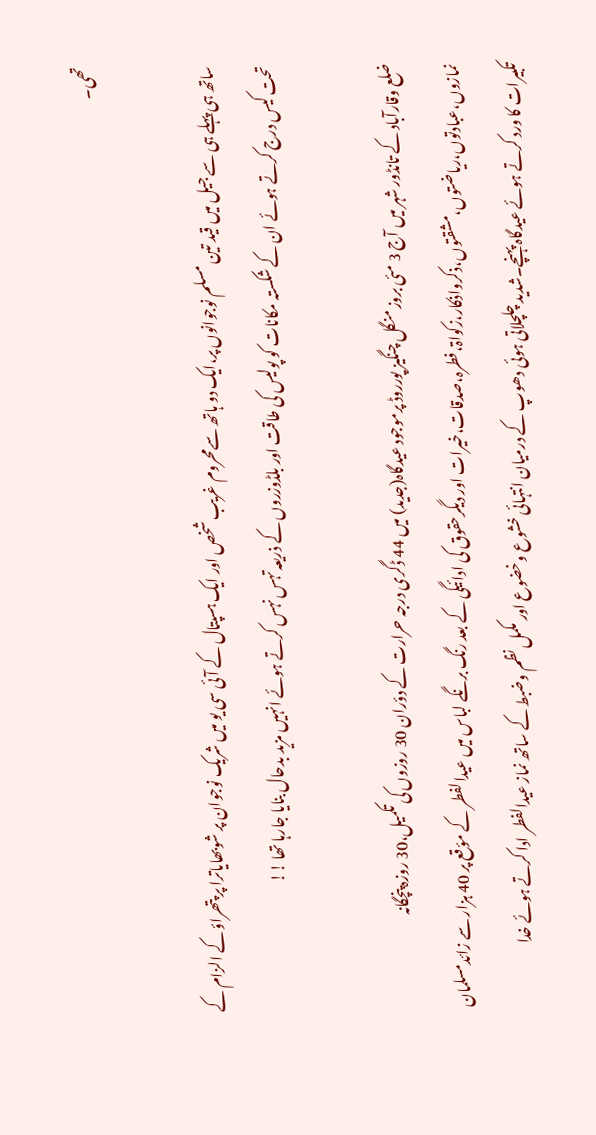تھی۔

ساتھ ہی پہلے ہی سے جیل میں قید تین مسلم نوجوانوں پر،ایک دو ہاتھ سےمحروم غریب شخص اور ایک ہسپتال کے آئی سی یو میں شریک نوجوان پر شوبھایاترا پر پتھراؤ کے الزام کے تحت کیس درج کرتے ہوئے ان کے شکستہ مکانات کو پولیس کی طاقت اور بلڈوزروں کے ذریعہ تہس نہس کرتے ہوئے انہیں مزید بدحال بنایا جارہا تھا !!

ضلع وقارآباد کے تانڈور شہر میں آج 3 مئی بروز منگل چنگیز پورروڈ پرموجود عیدگاہ(جدید) میں 44 ڈگری درجہ حرارت کے دؤران 30 روزوں کی تکمیل،30 روزہ پنچگانہ نمازوں،عبادتوں،ریاضتوں،مشقتوں،ذکرواذکار،زکواۃ،فطرہ،صدقات،خیرات اور دیگرحقوق کی ادائیگی کے بعد رنگ برنگے لباس میں عیدالفطر کے مؤقع پر 40 ہزار سے زائدمسلمان تکبیرات کا ورد کرتے ہوئے عیدگاہ پہنچے۔شدید چلچلاتی ہوئی دھوپ کے درمیان انتہائی خشوع وخضوع اور مکمل نظم وضبط کے ساتھ نماز عیدالفطر ادا کرتے ہوئے خدا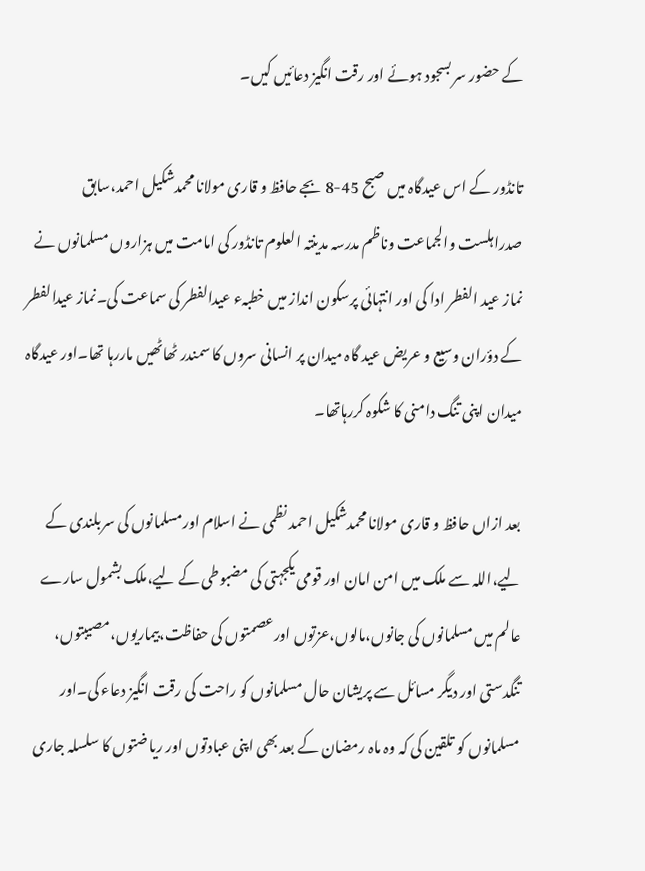کے حضور سر بسجود ہوئے اور رقت انگیز دعائیں کیں۔

تانڈور کے اس عیدگاہ میں صبح 45-8 بجے حافظ و قاری مولانا محمدشکیل احمد،سابق صدراہلست والجماعت وناظم مدرسہ مدینتہ العلوم تانڈور کی امامت میں ہزاروں مسلمانوں نے نماز عید الفطر ادا کی اور انتہائی پرسکون انداز میں خطبہء عیدالفطر کی سماعت کی۔نماز عیدالفطر کے دؤران وسیع و عریض عید گاہ میدان پر انسانی سروں کا سمندر ٹھاٹھیں ماررہا تھا۔اور عیدگاہ میدان اپنی تنگ دامنی کا شکوہ کررہاتھا۔

بعد ازاں حافظ و قاری مولانا محمدشکیل احمد نظمی نے اسلام اورمسلمانوں کی سربلندی کے لیے،اللہ سے ملک میں امن امان اور قومی یکجہتی کی مضبوطی کے لیے،ملک بشمول سارے عالم میں مسلمانوں کی جانوں،مالوں،عزتوں اورعصمتوں کی حفاظت،بیماریوں،مصیبتوں، تنگدستی اور دیگر مسائل سے پریشان حال مسلمانوں کو راحت کی رقت انگیز دعاء کی۔اور مسلمانوں کو تلقین کی کہ وہ ماہ رمضان کے بعد بھی اپنی عبادتوں اور ریاضتوں کا سلسلہ جاری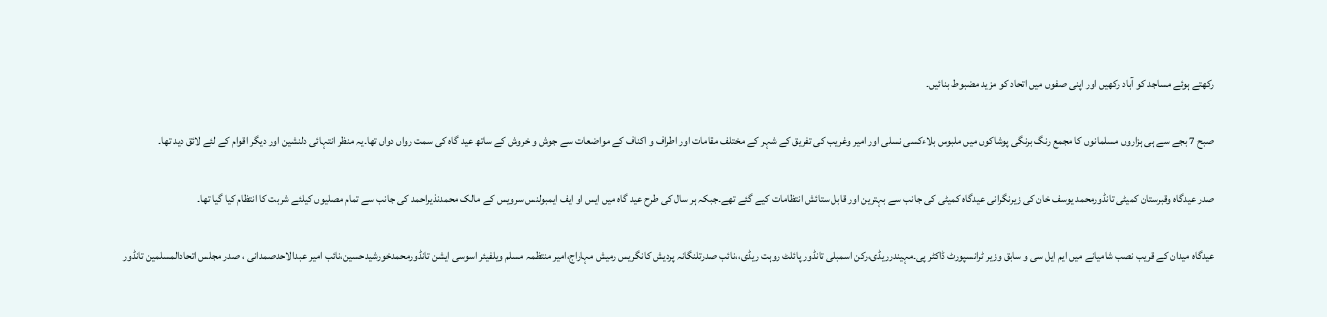رکھتے ہوئے مساجد کو آباد رکھیں اور اپنی صفوں میں اتحاد کو مزید مضبوط بنائیں۔

صبح 7 بجے سے ہی ہزاروں مسلمانوں کا مجمع رنگ برنگی پوشاکوں میں ملبوس بلاءکسی نسلی اور امیر وغریب کی تفریق کے شہر کے مختلف مقامات اور اطراف و اکناف کے مواضعات سے جوش و خروش کے ساتھ عید گاہ کی سمت رواں دواں تھا۔یہ منظر انتہائی دلنشین اور دیگر اقوام کے لئے لائق دید تھا۔

صدر عیدگاہ وقبرستان کمیٹی تانڈورمحمد یوسف خان کی زیرنگرانی عیدگاہ کمیٹی کی جانب سے بہترین اور قابل ستائش انتظامات کیے گئے تھے۔جبکہ ہر سال کی طرح عید گاہ میں ایس او ایف ایمبولنس سرویس کے مالک محمدنذیراحمد کی جانب سے تمام مصلیوں کیلئے شربت کا انتظام کیا گیا تھا۔

عیدگاہ میدان کے قریب نصب شامیانے میں ایم ایل سی و سابق وزیر ٹرانسپورٹ ڈاکٹر پی۔مہیندرریڈی،رکن اسمبلی تانڈور پائلٹ روہت ریڈی،،نائب صدرتلنگانہ پردیش کانگریس رمیش مہاراج،امیر منتظمہ مسلم ویلفیئر اسوسی ایشن تانڈورمحمدخورشیدحسین،نائب امیر عبدالاحدصمدانی ، صدر مجلس اتحادالمسلمین تانڈور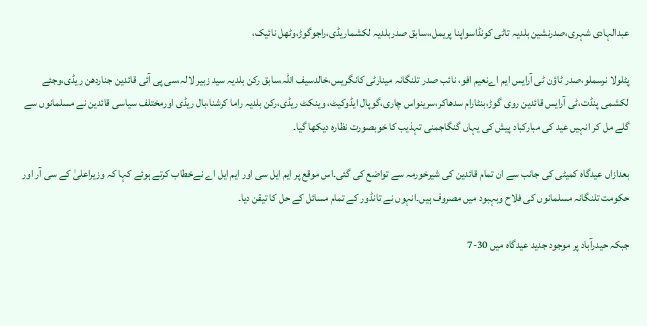عبدالہادی شہری،صدرنشین بلدیہ تاٹی کونڈاسواپنا پریمل،،سابق صدربلدیہ لکشماریڈی،راجوگوڑ،وٹھل نائیک،

پٹلولا نرسملو،صدر ٹاؤن ٹی آرایس ایم اےنعیم افو، نائب صدر تلنگانہ مینارٹی کانگریس،خالدسیف اللہ،سابق رکن بلدیہ سید زبیر لالہ،سی پی آئی قائدین جناردھن ریڈی،وجئے لکشمی پنڈت،ٹی آرایس قائدین روی گوڑ،بنٹارام سدھاکر،سرینواس چاری،گوپال ایڈوکیٹ، وینکٹ ریڈی،رکن بلدیہ راما کرشنا،بال ریڈی اورمختلف سیاسی قائدین نے مسلمانوں سے گلے مل کر انہیں عید کی مبارکباد پیش کی یہاں گنگاجمنی تہذیب کا خوبصورت نظارہ دیکھا گیا۔

بعدازاں عیدگاہ کمیٹی کی جانب سے ان تمام قائدین کی شیرخورمہ سے تواضع کی گئی۔اس موقع پر ایم ایل سی اور ایم ایل اے نےخطاب کرتے ہوئے کہا کہ وزیراعلیٰ کے سی آر اور حکومت تلنگانہ مسلمانوں کی فلاح وبہبود میں مصروف ہیں۔انہوں نے تانڈور کے تمام مسائل کے حل کا تیقن دیا۔

جبکہ حیدرآباد پر موجود جدید عیدگاہ میں 30-7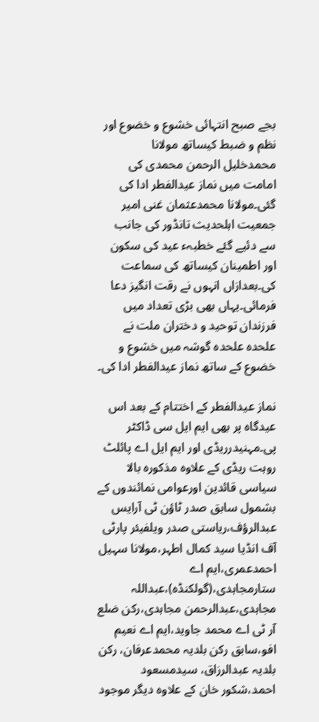بجے صبح انتہائی خشوع و خضوع اور نظم و ضبط کیساتھ مولانا محمدخلیل الرحمن محمدی کی امامت میں نماز عیدالفطر ادا کی گئی۔مولانا محمدعثمان غنی امیر جمعیت اہلحدیث تانڈور کی جانب سے دئیے گئے خطبہء عید کی سکون اور اطمینان کیساتھ کی سماعت کی۔بعدازاں انہوں نے رقت انگیز دعا فرمائی۔یہاں بھی بڑی تعداد میں فرزندان توحید و دختران ملت نے علحدہ علحدہ گوشہ میں خشوع و خضوع کے ساتھ نماز عیدالفطر ادا کی۔

نماز عیدالفطر کے اختتام کے بعد اس عیدگاہ پر بھی ایم ایل سی ڈاکٹر پی۔مہنیدرریڈی اور ایم ایل اے پائلٹ روہت ریڈی کے علاوہ مذکورہ بالا سیاسی قائدین اورعوامی نمائندوں کے بشمول سابق صدر ٹاؤن ٹی آرایس عبدالرؤف،ریاستی صدر ویلفیئر پارٹی آف انڈیا سید کمال اطہر،مولانا سہیل احمدعمری،ایم اے ستارمجاہدی،(گولکنڈہ)،عبداللہ مجاہدی،عبدالرحمن مجاہدی،رکن ضلع آر ٹی اے محمد جاوید،ایم اے نعیم افو،سابق رکن بلدیہ محمدعرفان، رکن بلدیہ عبدالرزاق، سیدمسعود احمد،شکور خان کے علاوہ دیگر موجود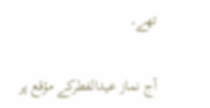تھے۔

آج نماز عیدالفطرکے مؤقع پر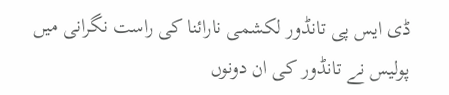ڈی ایس پی تانڈور لکشمی نارائنا کی راست نگرانی میں پولیس نے تانڈور کی ان دونوں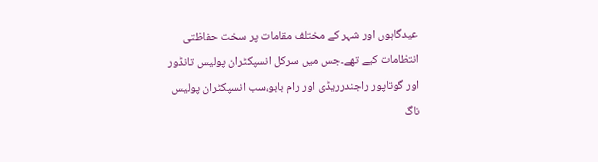عیدگاہوں اور شہر کے مختلف مقامات پر سخت حفاظتی انتظامات کیے تھے۔جس میں سرکل انسپکٹران پولیس تانڈور اور گوتاپور راجندرریڈی اور رام بابو،سب انسپکٹران پولیس ناگ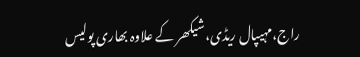راج،مہیپال ریڈی،شیکھر کے علاوہ بھاری پولیس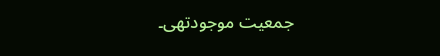جمعیت موجودتھی۔